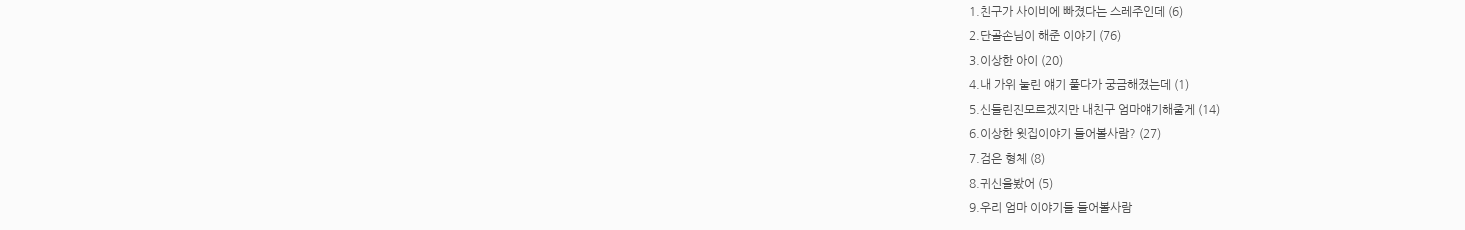1.친구가 사이비에 빠졌다는 스레주인데 (6)
2.단골손님이 해준 이야기 (76)
3.이상한 아이 (20)
4.내 가위 눌린 얘기 풀다가 궁금해졌는데 (1)
5.신들린진모르겠지만 내친구 엄마얘기해줄게 (14)
6.이상한 윗집이야기 들어볼사람? (27)
7.검은 형체 (8)
8.귀신을봤어 (5)
9.우리 엄마 이야기들 들어볼사람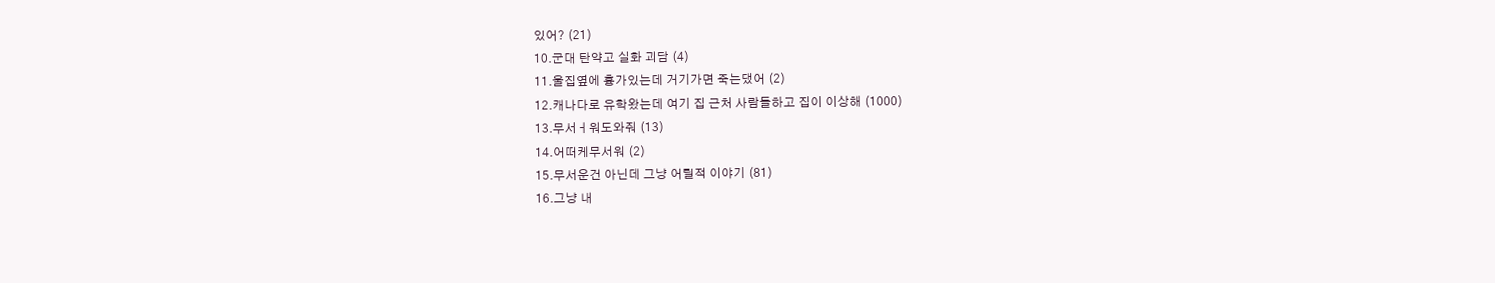있어? (21)
10.군대 탄약고 실화 괴담 (4)
11.울집옆에 흉가있는데 거기가면 죽는댔어 (2)
12.캐나다로 유학왔는데 여기 집 근처 사람들하고 집이 이상해 (1000)
13.무서ㅓ워도와줘 (13)
14.어떠케무서워 (2)
15.무서운건 아닌데 그냥 어릴적 이야기 (81)
16.그냥 내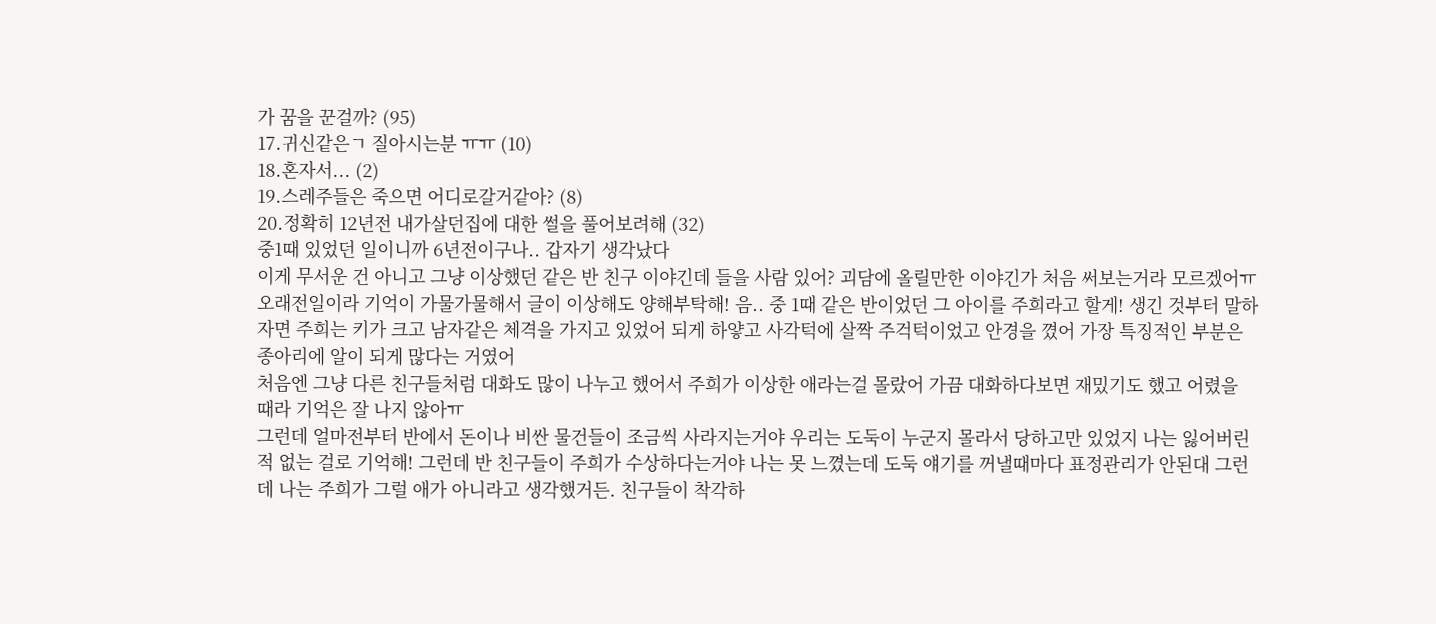가 꿈을 꾼걸까? (95)
17.귀신같은ㄱ 질아시는분 ㅠㅠ (10)
18.혼자서... (2)
19.스레주들은 죽으면 어디로갈거같아? (8)
20.정확히 12년전 내가살던집에 대한 썰을 풀어보려해 (32)
중1때 있었던 일이니까 6년전이구나.. 갑자기 생각났다
이게 무서운 건 아니고 그냥 이상했던 같은 반 친구 이야긴데 들을 사람 있어? 괴담에 올릴만한 이야긴가 처음 써보는거라 모르겠어ㅠ
오래전일이라 기억이 가물가물해서 글이 이상해도 양해부탁해! 음.. 중 1때 같은 반이었던 그 아이를 주희라고 할게! 생긴 것부터 말하자면 주희는 키가 크고 남자같은 체격을 가지고 있었어 되게 하얗고 사각턱에 살짝 주걱턱이었고 안경을 꼈어 가장 특징적인 부분은 종아리에 알이 되게 많다는 거였어
처음엔 그냥 다른 친구들처럼 대화도 많이 나누고 했어서 주희가 이상한 애라는걸 몰랐어 가끔 대화하다보면 재밌기도 했고 어렸을 때라 기억은 잘 나지 않아ㅠ
그런데 얼마전부터 반에서 돈이나 비싼 물건들이 조금씩 사라지는거야 우리는 도둑이 누군지 몰라서 당하고만 있었지 나는 잃어버린적 없는 걸로 기억해! 그런데 반 친구들이 주희가 수상하다는거야 나는 못 느꼈는데 도둑 얘기를 꺼낼때마다 표정관리가 안된대 그런데 나는 주희가 그럴 애가 아니라고 생각했거든. 친구들이 착각하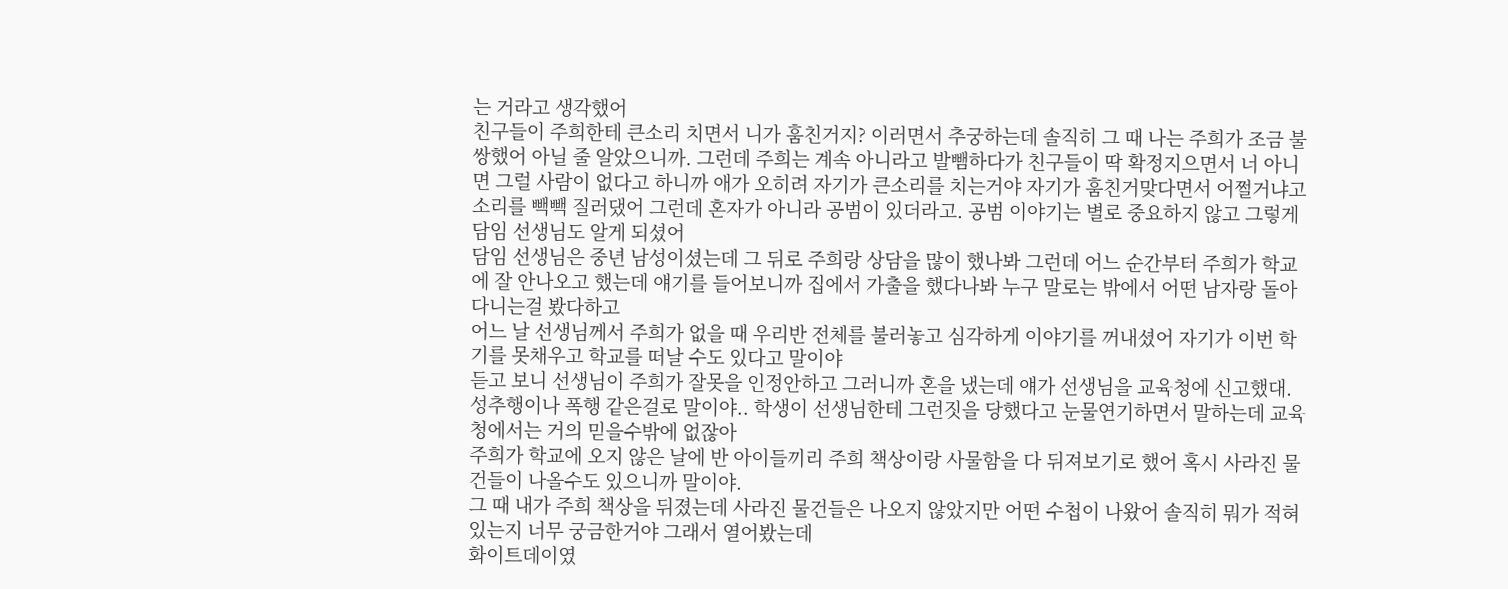는 거라고 생각했어
친구들이 주희한테 큰소리 치면서 니가 훔친거지? 이러면서 추궁하는데 솔직히 그 때 나는 주희가 조금 불쌍했어 아닐 줄 알았으니까. 그런데 주희는 계속 아니라고 발뺌하다가 친구들이 딱 확정지으면서 너 아니면 그럴 사람이 없다고 하니까 애가 오히려 자기가 큰소리를 치는거야 자기가 훔친거맞다면서 어쩔거냐고 소리를 빽빽 질러댔어 그런데 혼자가 아니라 공범이 있더라고. 공범 이야기는 별로 중요하지 않고 그렇게 담임 선생님도 알게 되셨어
담임 선생님은 중년 남성이셨는데 그 뒤로 주희랑 상담을 많이 했나봐 그런데 어느 순간부터 주희가 학교에 잘 안나오고 했는데 얘기를 들어보니까 집에서 가출을 했다나봐 누구 말로는 밖에서 어떤 남자랑 돌아다니는걸 봤다하고
어느 날 선생님께서 주희가 없을 때 우리반 전체를 불러놓고 심각하게 이야기를 꺼내셨어 자기가 이번 학기를 못채우고 학교를 떠날 수도 있다고 말이야
듣고 보니 선생님이 주희가 잘못을 인정안하고 그러니까 혼을 냈는데 얘가 선생님을 교육청에 신고했대. 성추행이나 폭행 같은걸로 말이야.. 학생이 선생님한테 그런짓을 당했다고 눈물연기하면서 말하는데 교육청에서는 거의 믿을수밖에 없잖아
주희가 학교에 오지 않은 날에 반 아이들끼리 주희 책상이랑 사물함을 다 뒤져보기로 했어 혹시 사라진 물건들이 나올수도 있으니까 말이야.
그 때 내가 주희 책상을 뒤졌는데 사라진 물건들은 나오지 않았지만 어떤 수첩이 나왔어 솔직히 뭐가 적혀있는지 너무 궁금한거야 그래서 열어봤는데
화이트데이였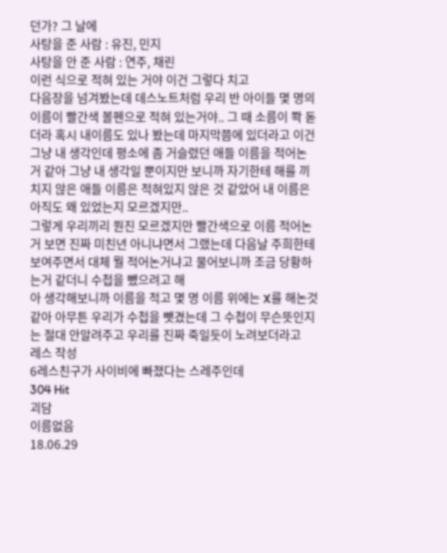던가? 그 날에
사탕을 준 사람 : 유진, 민지
사탕을 안 준 사람 : 연주, 채린
이런 식으로 적혀 있는 거야 이건 그렇다 치고
다음장을 넘겨봤는데 데스노트처럼 우리 반 아이들 몇 명의 이름이 빨간색 볼펜으로 적혀 있는거야.. 그 때 소름이 쫙 돋더라 혹시 내이름도 있나 봤는데 마지막쯤에 있더라고 이건 그냥 내 생각인데 평소에 좀 거슬렸던 애들 이름을 적어논 거 같아 그냥 내 생각일 뿐이지만 보니까 자기한테 해를 끼치지 않은 애들 이름은 적혀있지 않은 것 같았어 내 이름은 아직도 왜 있었는지 모르겠지만..
그렇게 우리끼리 뭔진 모르겠지만 빨간색으로 이름 적어논거 보면 진짜 미친년 아니냐면서 그랬는데 다음날 주희한테 보여주면서 대체 뭘 적어논거냐고 물어보니까 조금 당황하는거 같더니 수첩을 뺐으려고 해
아 생각해보니까 이름을 적고 몇 명 이름 위에는 X를 해논것같아 아무튼 우리가 수첩을 뺏겼는데 그 수첩이 무슨뜻인지는 절대 안알려주고 우리를 진짜 죽일듯이 노려보더라고
레스 작성
6레스친구가 사이비에 빠졌다는 스레주인데
304 Hit
괴담
이름없음
18.06.29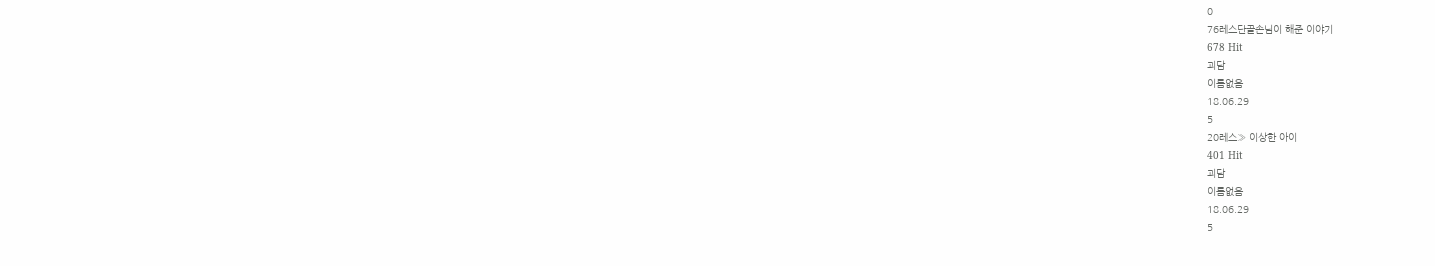0
76레스단골손님이 해준 이야기
678 Hit
괴담
이름없음
18.06.29
5
20레스» 이상한 아이
401 Hit
괴담
이름없음
18.06.29
5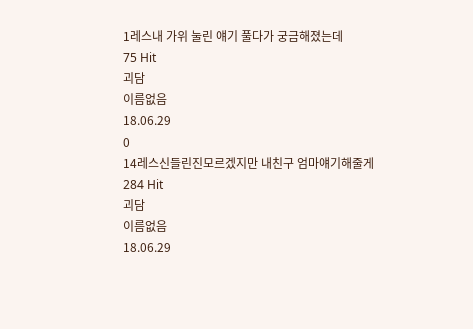1레스내 가위 눌린 얘기 풀다가 궁금해졌는데
75 Hit
괴담
이름없음
18.06.29
0
14레스신들린진모르겠지만 내친구 엄마얘기해줄게
284 Hit
괴담
이름없음
18.06.29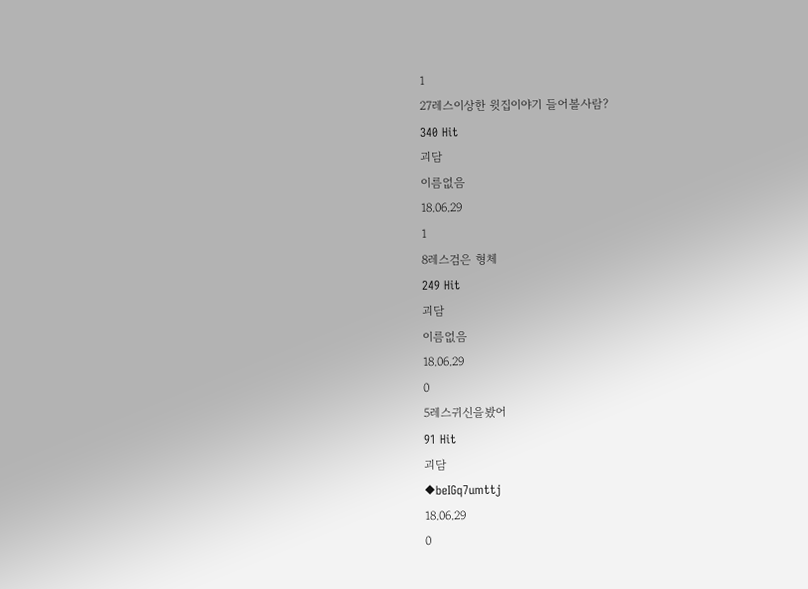1
27레스이상한 윗집이야기 들어볼사람?
340 Hit
괴담
이름없음
18.06.29
1
8레스검은 형체
249 Hit
괴담
이름없음
18.06.29
0
5레스귀신을봤어
91 Hit
괴담
◆beIGq7umttj
18.06.29
0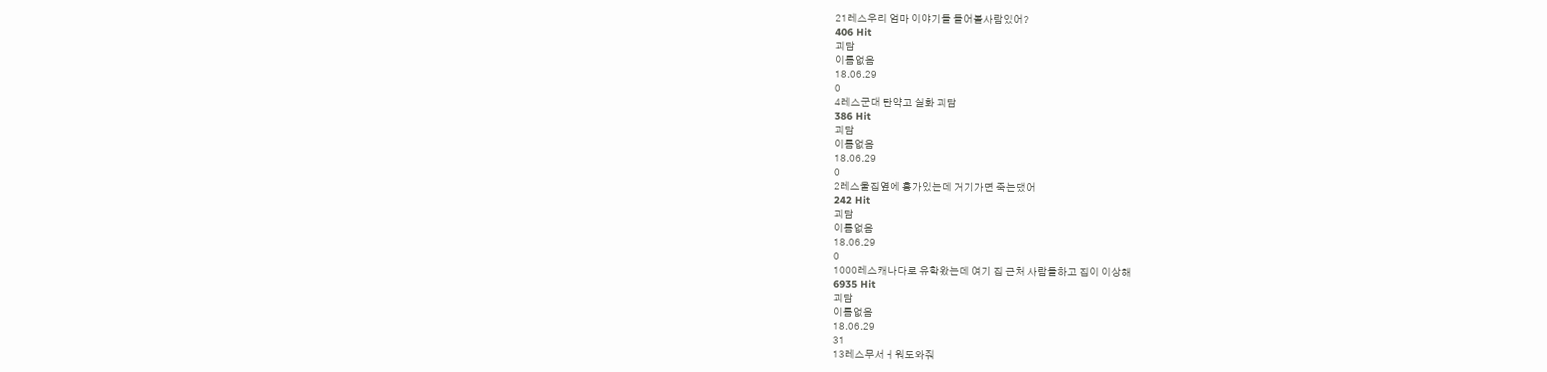21레스우리 엄마 이야기들 들어볼사람있어?
406 Hit
괴담
이름없음
18.06.29
0
4레스군대 탄약고 실화 괴담
386 Hit
괴담
이름없음
18.06.29
0
2레스울집옆에 흉가있는데 거기가면 죽는댔어
242 Hit
괴담
이름없음
18.06.29
0
1000레스캐나다로 유학왔는데 여기 집 근처 사람들하고 집이 이상해
6935 Hit
괴담
이름없음
18.06.29
31
13레스무서ㅓ워도와줘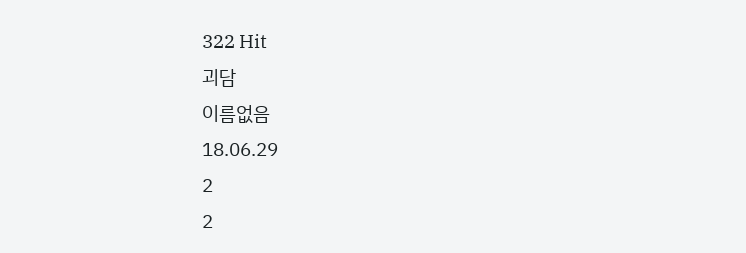322 Hit
괴담
이름없음
18.06.29
2
2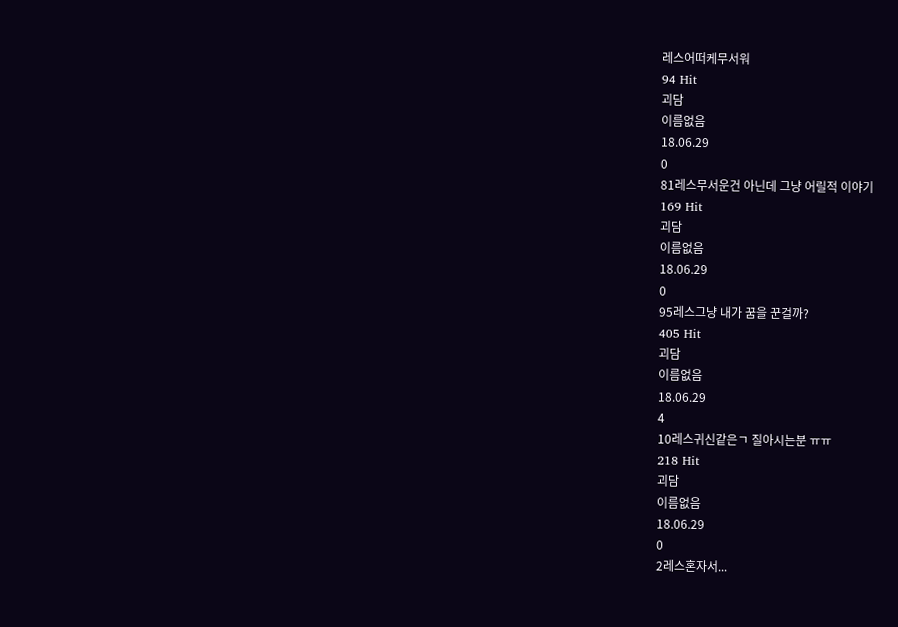레스어떠케무서워
94 Hit
괴담
이름없음
18.06.29
0
81레스무서운건 아닌데 그냥 어릴적 이야기
169 Hit
괴담
이름없음
18.06.29
0
95레스그냥 내가 꿈을 꾼걸까?
405 Hit
괴담
이름없음
18.06.29
4
10레스귀신같은ㄱ 질아시는분 ㅠㅠ
218 Hit
괴담
이름없음
18.06.29
0
2레스혼자서...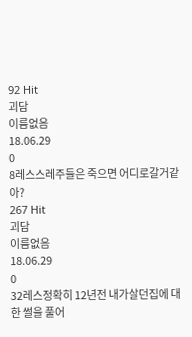92 Hit
괴담
이름없음
18.06.29
0
8레스스레주들은 죽으면 어디로갈거같아?
267 Hit
괴담
이름없음
18.06.29
0
32레스정확히 12년전 내가살던집에 대한 썰을 풀어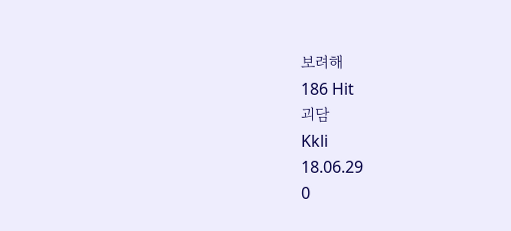보려해
186 Hit
괴담
Kkli
18.06.29
0